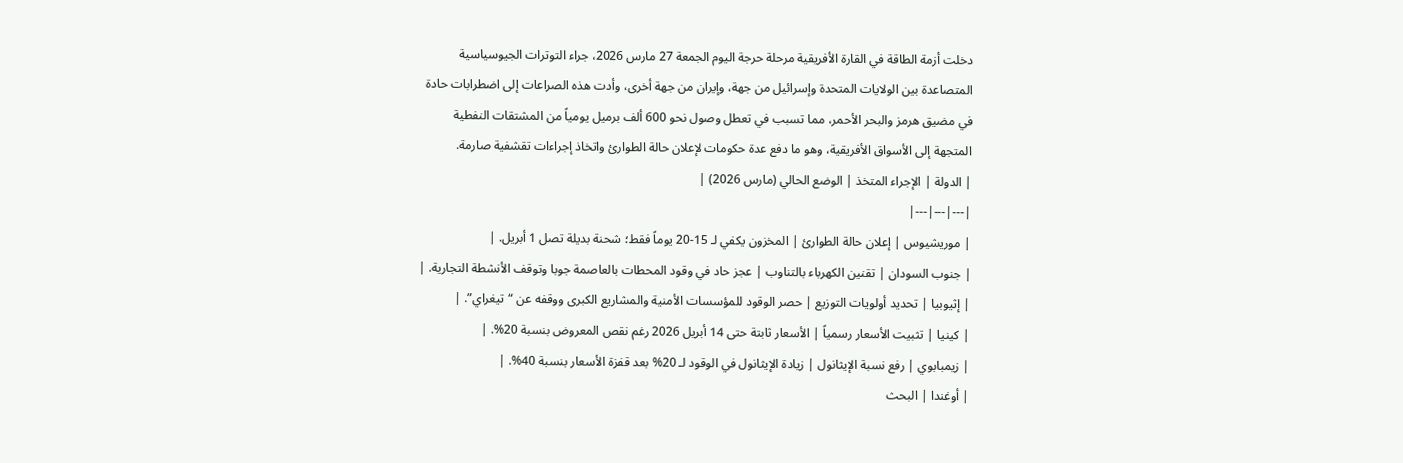دخلت أزمة الطاقة في القارة الأفريقية مرحلة حرجة اليوم الجمعة 27 مارس 2026، جراء التوترات الجيوسياسية المتصاعدة بين الولايات المتحدة وإسرائيل من جهة، وإيران من جهة أخرى، وأدت هذه الصراعات إلى اضطرابات حادة في مضيق هرمز والبحر الأحمر، مما تسبب في تعطل وصول نحو 600 ألف برميل يومياً من المشتقات النفطية المتجهة إلى الأسواق الأفريقية، وهو ما دفع عدة حكومات لإعلان حالة الطوارئ واتخاذ إجراءات تقشفية صارمة.
| الدولة | الإجراء المتخذ | الوضع الحالي (مارس 2026) |
|---|---|---|
| موريشيوس | إعلان حالة الطوارئ | المخزون يكفي لـ 15-20 يوماً فقط؛ شحنة بديلة تصل 1 أبريل. |
| جنوب السودان | تقنين الكهرباء بالتناوب | عجز حاد في وقود المحطات بالعاصمة جوبا وتوقف الأنشطة التجارية. |
| إثيوبيا | تحديد أولويات التوزيع | حصر الوقود للمؤسسات الأمنية والمشاريع الكبرى ووقفه عن “تيغراي”. |
| كينيا | تثبيت الأسعار رسمياً | الأسعار ثابتة حتى 14 أبريل 2026 رغم نقص المعروض بنسبة 20%. |
| زيمبابوي | رفع نسبة الإيثانول | زيادة الإيثانول في الوقود لـ 20% بعد قفزة الأسعار بنسبة 40%. |
| أوغندا | البحث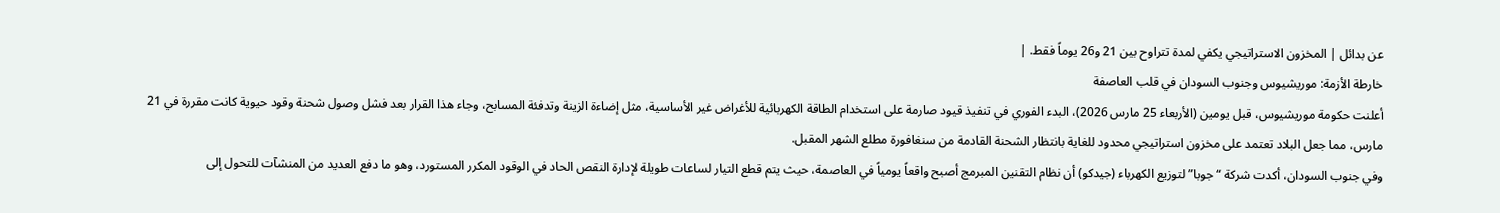عن بدائل | المخزون الاستراتيجي يكفي لمدة تتراوح بين 21 و26 يوماً فقط. |
خارطة الأزمة: موريشيوس وجنوب السودان في قلب العاصفة
أعلنت حكومة موريشيوس، قبل يومين (الأربعاء 25 مارس 2026)، البدء الفوري في تنفيذ قيود صارمة على استخدام الطاقة الكهربائية للأغراض غير الأساسية، مثل إضاءة الزينة وتدفئة المسابح، وجاء هذا القرار بعد فشل وصول شحنة وقود حيوية كانت مقررة في 21 مارس، مما جعل البلاد تعتمد على مخزون استراتيجي محدود للغاية بانتظار الشحنة القادمة من سنغافورة مطلع الشهر المقبل.
وفي جنوب السودان، أكدت شركة “جوبا” لتوزيع الكهرباء (جيدكو) أن نظام التقنين المبرمج أصبح واقعاً يومياً في العاصمة، حيث يتم قطع التيار لساعات طويلة لإدارة النقص الحاد في الوقود المكرر المستورد، وهو ما دفع العديد من المنشآت للتحول إلى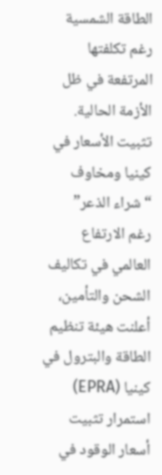الطاقة الشمسية رغم تكلفتها المرتفعة في ظل الأزمة الحالية.
تثبيت الأسعار في كينيا ومخاوف “شراء الذعر”
رغم الارتفاع العالمي في تكاليف الشحن والتأمين، أعلنت هيئة تنظيم الطاقة والبترول في كينيا (EPRA) استمرار تثبيت أسعار الوقود في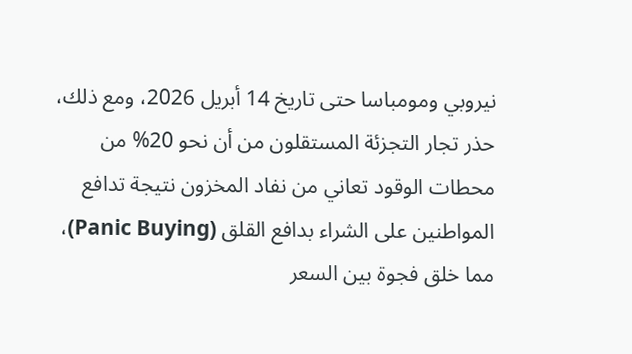نيروبي ومومباسا حتى تاريخ 14 أبريل 2026، ومع ذلك، حذر تجار التجزئة المستقلون من أن نحو 20% من محطات الوقود تعاني من نفاد المخزون نتيجة تدافع المواطنين على الشراء بدافع القلق (Panic Buying)، مما خلق فجوة بين السعر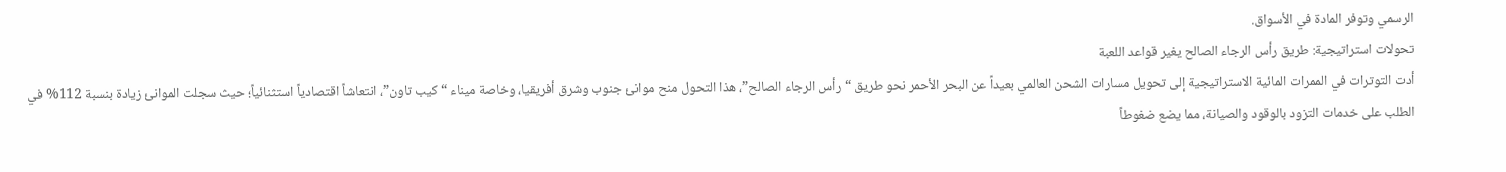الرسمي وتوفر المادة في الأسواق.
تحولات استراتيجية: طريق رأس الرجاء الصالح يغير قواعد اللعبة
أدت التوترات في الممرات المائية الاستراتيجية إلى تحويل مسارات الشحن العالمي بعيداً عن البحر الأحمر نحو طريق “رأس الرجاء الصالح”، هذا التحول منح موانئ جنوب وشرق أفريقيا، وخاصة ميناء “كيب تاون”، انتعاشاً اقتصادياً استثنائياً؛ حيث سجلت الموانئ زيادة بنسبة 112% في الطلب على خدمات التزود بالوقود والصيانة، مما يضع ضغوطاً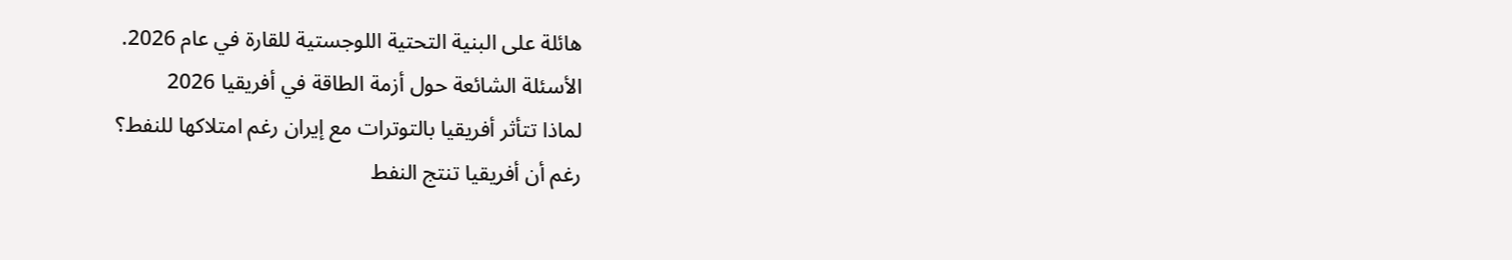هائلة على البنية التحتية اللوجستية للقارة في عام 2026.
الأسئلة الشائعة حول أزمة الطاقة في أفريقيا 2026
لماذا تتأثر أفريقيا بالتوترات مع إيران رغم امتلاكها للنفط؟
رغم أن أفريقيا تنتج النفط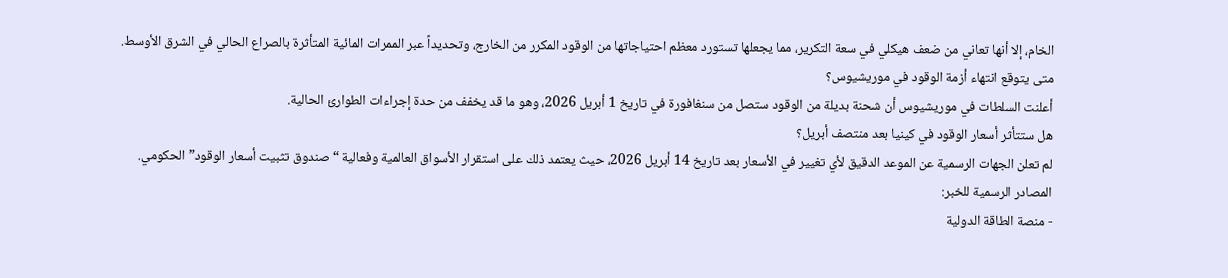الخام، إلا أنها تعاني من ضعف هيكلي في سعة التكرير، مما يجعلها تستورد معظم احتياجاتها من الوقود المكرر من الخارج، وتحديداً عبر الممرات المائية المتأثرة بالصراع الحالي في الشرق الأوسط.
متى يتوقع انتهاء أزمة الوقود في موريشيوس؟
أعلنت السلطات في موريشيوس أن شحنة بديلة من الوقود ستصل من سنغافورة في تاريخ 1 أبريل 2026، وهو ما قد يخفف من حدة إجراءات الطوارئ الحالية.
هل ستتأثر أسعار الوقود في كينيا بعد منتصف أبريل؟
لم تعلن الجهات الرسمية عن الموعد الدقيق لأي تغيير في الأسعار بعد تاريخ 14 أبريل 2026، حيث يعتمد ذلك على استقرار الأسواق العالمية وفعالية “صندوق تثبيت أسعار الوقود” الحكومي.
المصادر الرسمية للخبر:
- منصة الطاقة الدولية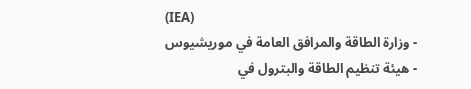(IEA)
- وزارة الطاقة والمرافق العامة في موريشيوس
- هيئة تنظيم الطاقة والبترول في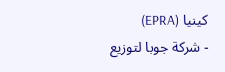كينيا (EPRA)
- شركة جوبا لتوزيع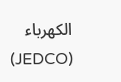الكهرباء (JEDCO)